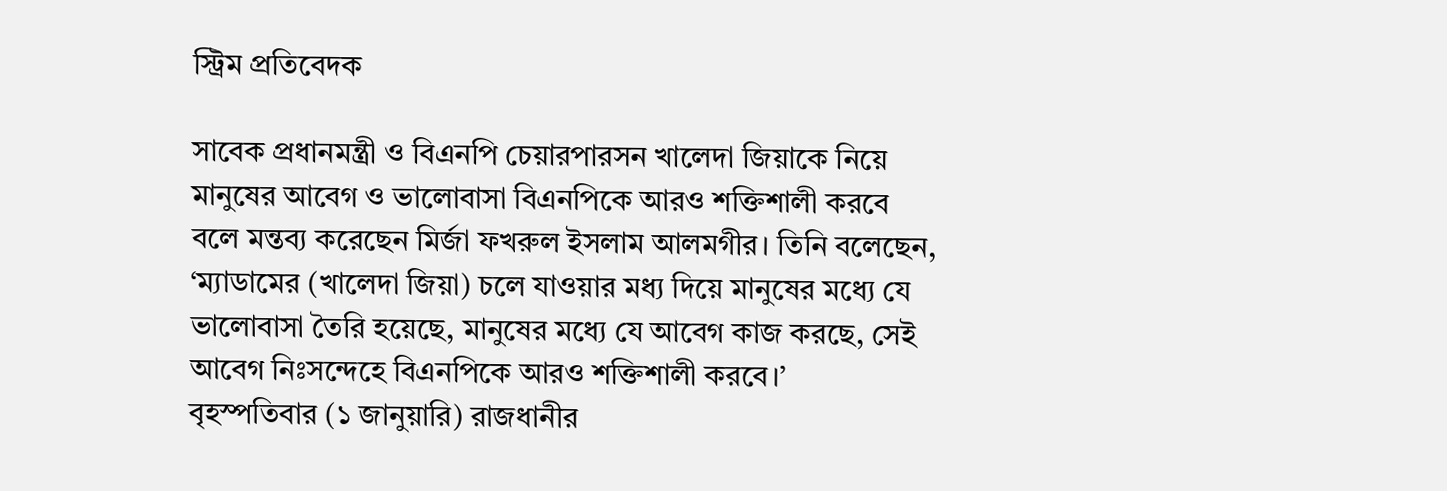স্ট্রিম প্রতিবেদক

সাবেক প্রধানমন্ত্রী ও বিএনপি চেয়ারপারসন খালেদা জিয়াকে নিয়ে মানুষের আবেগ ও ভালোবাসা বিএনপিকে আরও শক্তিশালী করবে বলে মন্তব্য করেছেন মির্জা ফখরুল ইসলাম আলমগীর। তিনি বলেছেন, ‘ম্যাডামের (খালেদা জিয়া) চলে যাওয়ার মধ্য দিয়ে মানুষের মধ্যে যে ভালোবাসা তৈরি হয়েছে, মানুষের মধ্যে যে আবেগ কাজ করছে, সেই আবেগ নিঃসন্দেহে বিএনপিকে আরও শক্তিশালী করবে।’
বৃহস্পতিবার (১ জানুয়ারি) রাজধানীর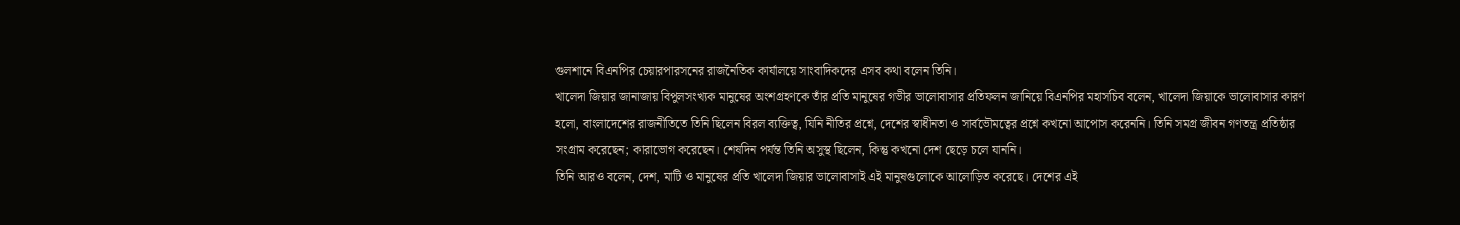গুলশানে বিএনপির চেয়ারপারসনের রাজনৈতিক কার্যালয়ে সাংবাদিকদের এসব কথা বলেন তিনি।
খালেদা জিয়ার জানাজায় বিপুলসংখ্যক মানুষের অংশগ্রহণকে তাঁর প্রতি মানুষের গভীর ভালোবাসার প্রতিফলন জানিয়ে বিএনপির মহাসচিব বলেন, খালেদা জিয়াকে ভালোবাসার কারণ হলো, বাংলাদেশের রাজনীতিতে তিনি ছিলেন বিরল ব্যক্তিত্ব, যিনি নীতির প্রশ্নে, দেশের স্বাধীনতা ও সার্বভৌমত্বের প্রশ্নে কখনো আপোস করেননি। তিনি সমগ্র জীবন গণতন্ত্র প্রতিষ্ঠার সংগ্রাম করেছেন; কারাভোগ করেছেন। শেষদিন পর্যন্ত তিনি অসুস্থ ছিলেন, কিন্তু কখনো দেশ ছেড়ে চলে যাননি।
তিনি আরও বলেন, দেশ, মাটি ও মানুষের প্রতি খালেদা জিয়ার ভালোবাসাই এই মানুষগুলোকে আলোড়িত করেছে। দেশের এই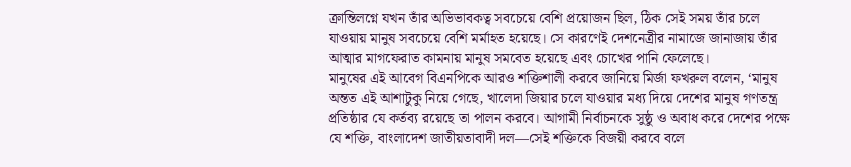ক্রান্তিলগ্নে যখন তাঁর অভিভাবকত্ব সবচেয়ে বেশি প্রয়োজন ছিল, ঠিক সেই সময় তাঁর চলে যাওয়ায় মানুষ সবচেয়ে বেশি মর্মাহত হয়েছে। সে কারণেই দেশনেত্রীর নামাজে জানাজায় তাঁর আত্মার মাগফেরাত কামনায় মানুষ সমবেত হয়েছে এবং চোখের পানি ফেলেছে।
মানুষের এই আবেগ বিএনপিকে আরও শক্তিশালী করবে জানিয়ে মির্জা ফখরুল বলেন, ‘মানুষ অন্তত এই আশাটুকু নিয়ে গেছে, খালেদা জিয়ার চলে যাওয়ার মধ্য দিয়ে দেশের মানুষ গণতন্ত্র প্রতিষ্ঠার যে কর্তব্য রয়েছে তা পালন করবে। আগামী নির্বাচনকে সুষ্ঠু ও অবাধ করে দেশের পক্ষে যে শক্তি, বাংলাদেশ জাতীয়তাবাদী দল—সেই শক্তিকে বিজয়ী করবে বলে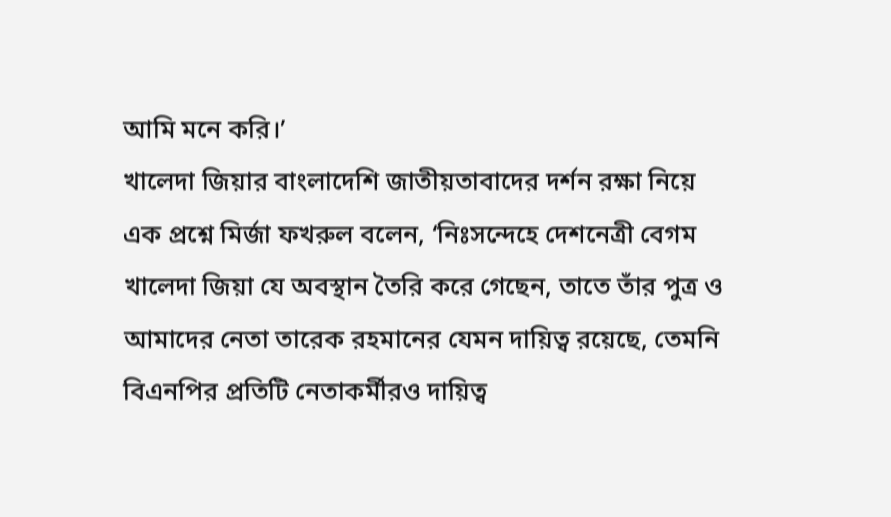আমি মনে করি।’
খালেদা জিয়ার বাংলাদেশি জাতীয়তাবাদের দর্শন রক্ষা নিয়ে এক প্রশ্নে মির্জা ফখরুল বলেন, ‘নিঃসন্দেহে দেশনেত্রী বেগম খালেদা জিয়া যে অবস্থান তৈরি করে গেছেন, তাতে তাঁর পুত্র ও আমাদের নেতা তারেক রহমানের যেমন দায়িত্ব রয়েছে, তেমনি বিএনপির প্রতিটি নেতাকর্মীরও দায়িত্ব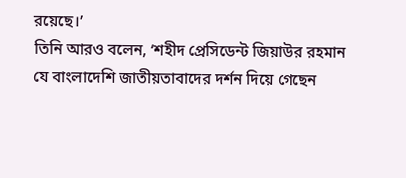রয়েছে।’
তিনি আরও বলেন, ‘শহীদ প্রেসিডেন্ট জিয়াউর রহমান যে বাংলাদেশি জাতীয়তাবাদের দর্শন দিয়ে গেছেন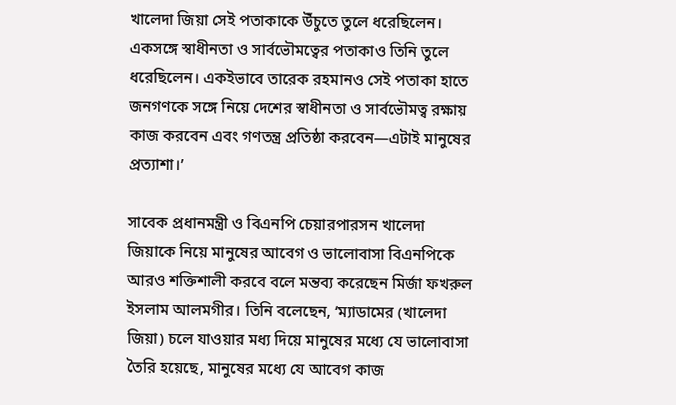খালেদা জিয়া সেই পতাকাকে উঁচুতে তুলে ধরেছিলেন। একসঙ্গে স্বাধীনতা ও সার্বভৌমত্বের পতাকাও তিনি তুলে ধরেছিলেন। একইভাবে তারেক রহমানও সেই পতাকা হাতে জনগণকে সঙ্গে নিয়ে দেশের স্বাধীনতা ও সার্বভৌমত্ব রক্ষায় কাজ করবেন এবং গণতন্ত্র প্রতিষ্ঠা করবেন—এটাই মানুষের প্রত্যাশা।’

সাবেক প্রধানমন্ত্রী ও বিএনপি চেয়ারপারসন খালেদা জিয়াকে নিয়ে মানুষের আবেগ ও ভালোবাসা বিএনপিকে আরও শক্তিশালী করবে বলে মন্তব্য করেছেন মির্জা ফখরুল ইসলাম আলমগীর। তিনি বলেছেন, ‘ম্যাডামের (খালেদা জিয়া) চলে যাওয়ার মধ্য দিয়ে মানুষের মধ্যে যে ভালোবাসা তৈরি হয়েছে, মানুষের মধ্যে যে আবেগ কাজ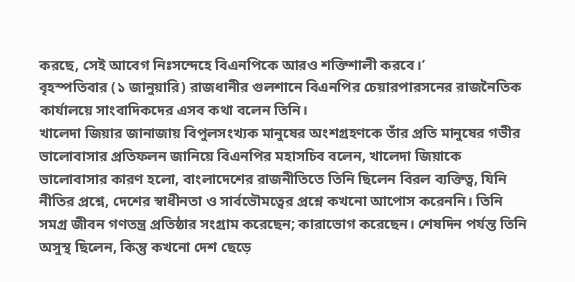করছে, সেই আবেগ নিঃসন্দেহে বিএনপিকে আরও শক্তিশালী করবে।’
বৃহস্পতিবার (১ জানুয়ারি) রাজধানীর গুলশানে বিএনপির চেয়ারপারসনের রাজনৈতিক কার্যালয়ে সাংবাদিকদের এসব কথা বলেন তিনি।
খালেদা জিয়ার জানাজায় বিপুলসংখ্যক মানুষের অংশগ্রহণকে তাঁর প্রতি মানুষের গভীর ভালোবাসার প্রতিফলন জানিয়ে বিএনপির মহাসচিব বলেন, খালেদা জিয়াকে ভালোবাসার কারণ হলো, বাংলাদেশের রাজনীতিতে তিনি ছিলেন বিরল ব্যক্তিত্ব, যিনি নীতির প্রশ্নে, দেশের স্বাধীনতা ও সার্বভৌমত্বের প্রশ্নে কখনো আপোস করেননি। তিনি সমগ্র জীবন গণতন্ত্র প্রতিষ্ঠার সংগ্রাম করেছেন; কারাভোগ করেছেন। শেষদিন পর্যন্ত তিনি অসুস্থ ছিলেন, কিন্তু কখনো দেশ ছেড়ে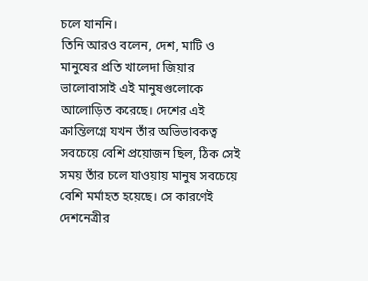চলে যাননি।
তিনি আরও বলেন, দেশ, মাটি ও মানুষের প্রতি খালেদা জিয়ার ভালোবাসাই এই মানুষগুলোকে আলোড়িত করেছে। দেশের এই ক্রান্তিলগ্নে যখন তাঁর অভিভাবকত্ব সবচেয়ে বেশি প্রয়োজন ছিল, ঠিক সেই সময় তাঁর চলে যাওয়ায় মানুষ সবচেয়ে বেশি মর্মাহত হয়েছে। সে কারণেই দেশনেত্রীর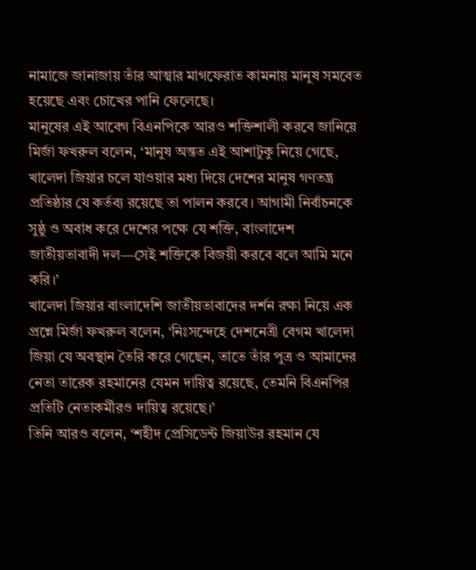নামাজে জানাজায় তাঁর আত্মার মাগফেরাত কামনায় মানুষ সমবেত হয়েছে এবং চোখের পানি ফেলেছে।
মানুষের এই আবেগ বিএনপিকে আরও শক্তিশালী করবে জানিয়ে মির্জা ফখরুল বলেন, ‘মানুষ অন্তত এই আশাটুকু নিয়ে গেছে, খালেদা জিয়ার চলে যাওয়ার মধ্য দিয়ে দেশের মানুষ গণতন্ত্র প্রতিষ্ঠার যে কর্তব্য রয়েছে তা পালন করবে। আগামী নির্বাচনকে সুষ্ঠু ও অবাধ করে দেশের পক্ষে যে শক্তি, বাংলাদেশ জাতীয়তাবাদী দল—সেই শক্তিকে বিজয়ী করবে বলে আমি মনে করি।’
খালেদা জিয়ার বাংলাদেশি জাতীয়তাবাদের দর্শন রক্ষা নিয়ে এক প্রশ্নে মির্জা ফখরুল বলেন, ‘নিঃসন্দেহে দেশনেত্রী বেগম খালেদা জিয়া যে অবস্থান তৈরি করে গেছেন, তাতে তাঁর পুত্র ও আমাদের নেতা তারেক রহমানের যেমন দায়িত্ব রয়েছে, তেমনি বিএনপির প্রতিটি নেতাকর্মীরও দায়িত্ব রয়েছে।’
তিনি আরও বলেন, ‘শহীদ প্রেসিডেন্ট জিয়াউর রহমান যে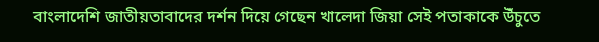বাংলাদেশি জাতীয়তাবাদের দর্শন দিয়ে গেছেন খালেদা জিয়া সেই পতাকাকে উঁচুতে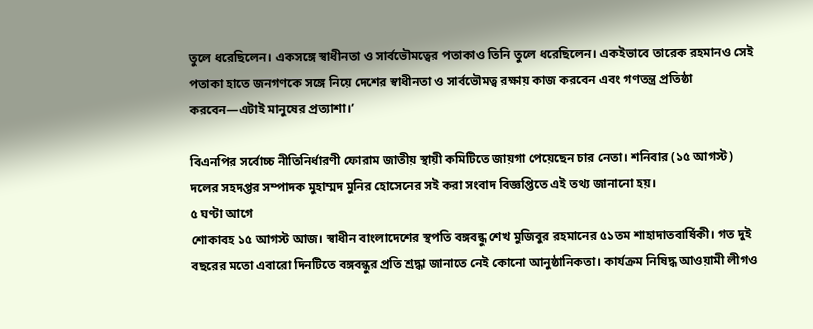তুলে ধরেছিলেন। একসঙ্গে স্বাধীনতা ও সার্বভৌমত্বের পতাকাও তিনি তুলে ধরেছিলেন। একইভাবে তারেক রহমানও সেই পতাকা হাতে জনগণকে সঙ্গে নিয়ে দেশের স্বাধীনতা ও সার্বভৌমত্ব রক্ষায় কাজ করবেন এবং গণতন্ত্র প্রতিষ্ঠা করবেন—এটাই মানুষের প্রত্যাশা।’

বিএনপির সর্বোচ্চ নীতিনির্ধারণী ফোরাম জাতীয় স্থায়ী কমিটিতে জায়গা পেয়েছেন চার নেতা। শনিবার (১৫ আগস্ট) দলের সহদপ্তর সম্পাদক মুহাম্মদ মুনির হোসেনের সই করা সংবাদ বিজ্ঞপ্তিতে এই তথ্য জানানো হয়।
৫ ঘণ্টা আগে
শোকাবহ ১৫ আগস্ট আজ। স্বাধীন বাংলাদেশের স্থপতি বঙ্গবন্ধু শেখ মুজিবুর রহমানের ৫১তম শাহাদাতবার্ষিকী। গত দুই বছরের মতো এবারো দিনটিতে বঙ্গবন্ধুর প্রতি শ্রদ্ধা জানাতে নেই কোনো আনুষ্ঠানিকতা। কার্যক্রম নিষিদ্ধ আওয়ামী লীগও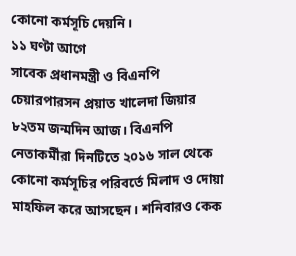কোনো কর্মসূচি দেয়নি।
১১ ঘণ্টা আগে
সাবেক প্রধানমন্ত্রী ও বিএনপি চেয়ারপারসন প্রয়াত খালেদা জিয়ার ৮২তম জন্মদিন আজ। বিএনপি নেতাকর্মীরা দিনটিতে ২০১৬ সাল থেকে কোনো কর্মসূচির পরিবর্তে মিলাদ ও দোয়া মাহফিল করে আসছেন। শনিবারও কেক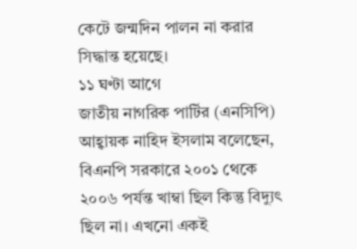কেটে জন্মদিন পালন না করার সিদ্ধান্ত হয়েছে।
১১ ঘণ্টা আগে
জাতীয় নাগরিক পার্টির (এনসিপি) আহ্বায়ক নাহিদ ইসলাম বলেছেন, বিএনপি সরকারে ২০০১ থেকে ২০০৬ পর্যন্ত খাম্বা ছিল কিন্তু বিদ্যুৎ ছিল না। এখনো একই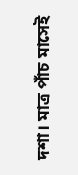দশা। মাত্র পাঁচ মাসেই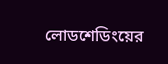লোডশেডিংয়ের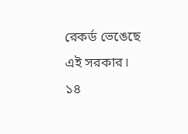রেকর্ড ভেঙেছে এই সরকার।
১৪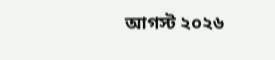আগস্ট ২০২৬